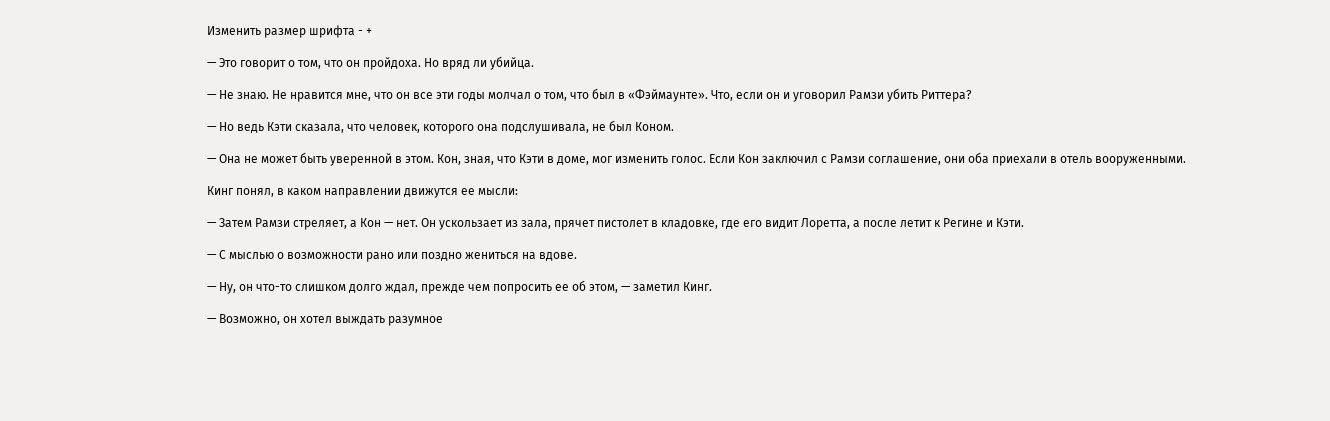Изменить размер шрифта - +

— Это говорит о том, что он пройдоха. Но вряд ли убийца.

— Не знаю. Не нравится мне, что он все эти годы молчал о том, что был в «Фэймаунте». Что, если он и уговорил Рамзи убить Риттера?

— Но ведь Кэти сказала, что человек, которого она подслушивала, не был Коном.

— Она не может быть уверенной в этом. Кон, зная, что Кэти в доме, мог изменить голос. Если Кон заключил с Рамзи соглашение, они оба приехали в отель вооруженными.

Кинг понял, в каком направлении движутся ее мысли:

— Затем Рамзи стреляет, а Кон — нет. Он ускользает из зала, прячет пистолет в кладовке, где его видит Лоретта, а после летит к Регине и Кэти.

— С мыслью о возможности рано или поздно жениться на вдове.

— Ну, он что-то слишком долго ждал, прежде чем попросить ее об этом, — заметил Кинг.

— Возможно, он хотел выждать разумное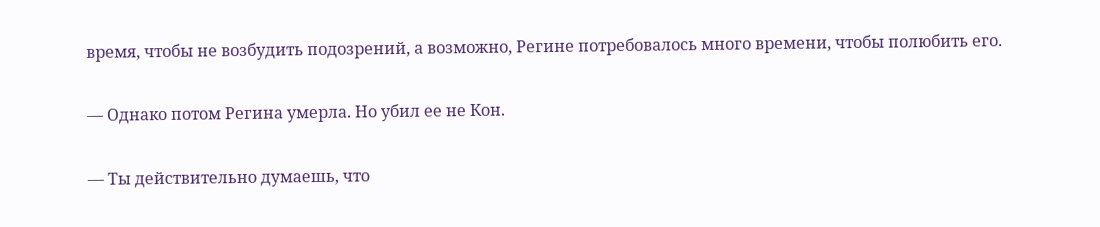время, чтобы не возбудить подозрений, а возможно, Регине потребовалось много времени, чтобы полюбить его.

— Однако потом Регина умерла. Но убил ее не Кон.

— Ты действительно думаешь, что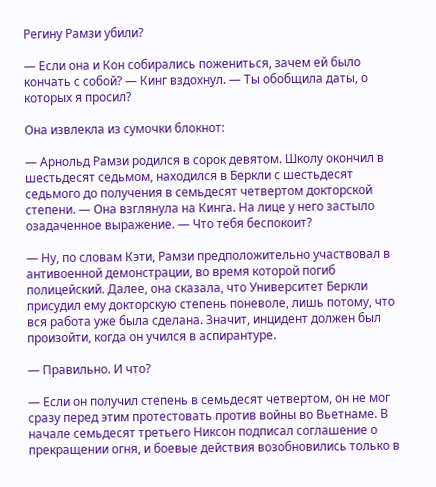Регину Рамзи убили?

— Если она и Кон собирались пожениться, зачем ей было кончать с собой? — Кинг вздохнул. — Ты обобщила даты, о которых я просил?

Она извлекла из сумочки блокнот:

— Арнольд Рамзи родился в сорок девятом. Школу окончил в шестьдесят седьмом, находился в Беркли с шестьдесят седьмого до получения в семьдесят четвертом докторской степени. — Она взглянула на Кинга. На лице у него застыло озадаченное выражение. — Что тебя беспокоит?

— Ну, по словам Кэти, Рамзи предположительно участвовал в антивоенной демонстрации, во время которой погиб полицейский. Далее, она сказала, что Университет Беркли присудил ему докторскую степень поневоле, лишь потому, что вся работа уже была сделана. Значит, инцидент должен был произойти, когда он учился в аспирантуре.

— Правильно. И что?

— Если он получил степень в семьдесят четвертом, он не мог сразу перед этим протестовать против войны во Вьетнаме. В начале семьдесят третьего Никсон подписал соглашение о прекращении огня, и боевые действия возобновились только в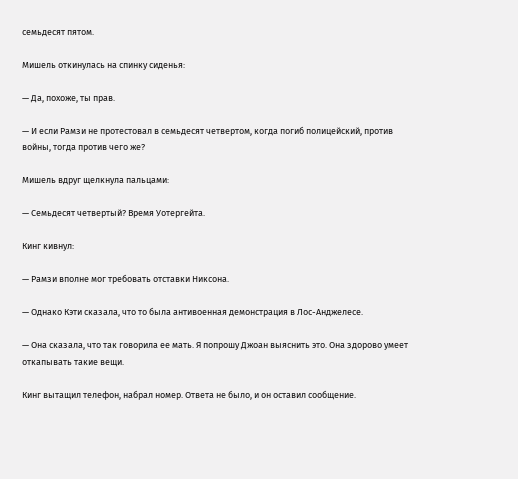семьдесят пятом.

Мишель откинулась на спинку сиденья:

— Да, похоже, ты прав.

— И если Рамзи не протестовал в семьдесят четвертом, когда погиб полицейский, против войны, тогда против чего же?

Мишель вдруг щелкнула пальцами:

— Семьдесят четвертый? Время Уотергейта.

Кинг кивнул:

— Рамзи вполне мог требовать отставки Никсона.

— Однако Кэти сказала, что то была антивоенная демонстрация в Лос-Анджелесе.

— Она сказала, что так говорила ее мать. Я попрошу Джоан выяснить это. Она здорово умеет откапывать такие вещи.

Кинг вытащил телефон, набрал номер. Ответа не было, и он оставил сообщение.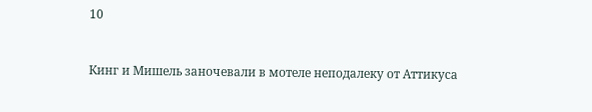10



Кинг и Мишель заночевали в мотеле неподалеку от Аттикуса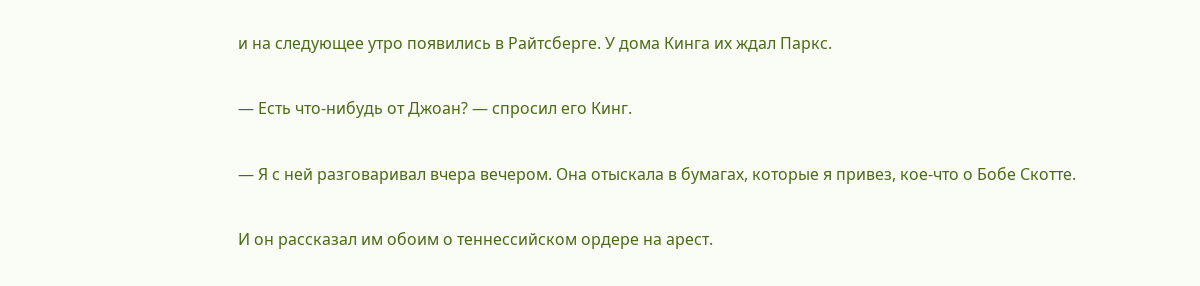и на следующее утро появились в Райтсберге. У дома Кинга их ждал Паркс.

— Есть что-нибудь от Джоан? — спросил его Кинг.

— Я с ней разговаривал вчера вечером. Она отыскала в бумагах, которые я привез, кое-что о Бобе Скотте.

И он рассказал им обоим о теннессийском ордере на арест.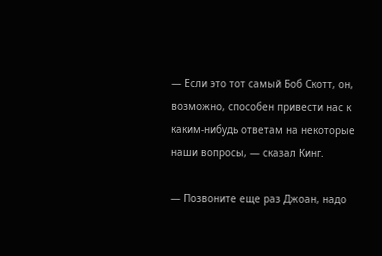— Если это тот самый Боб Скотт, он, возможно, способен привести нас к каким-нибудь ответам на некоторые наши вопросы, — сказал Кинг.

— Позвоните еще раз Джоан, надо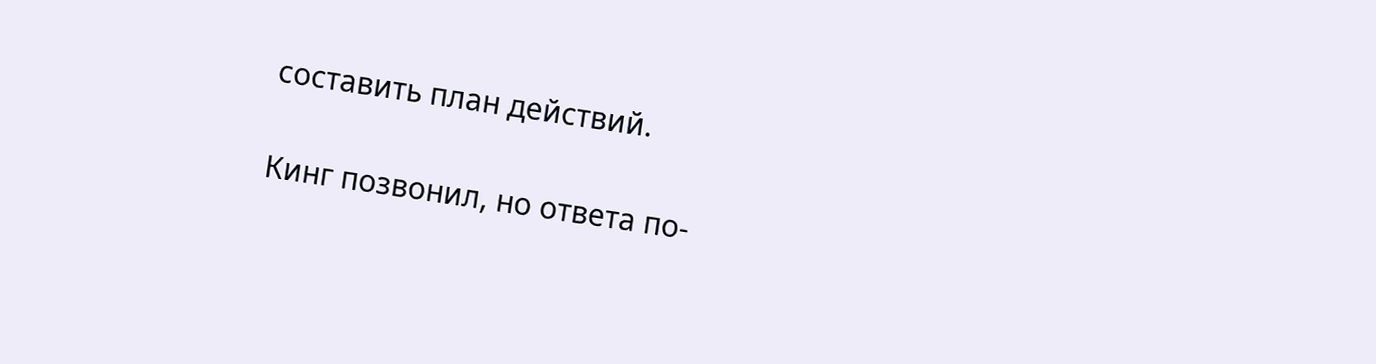составить план действий.

Кинг позвонил, но ответа по-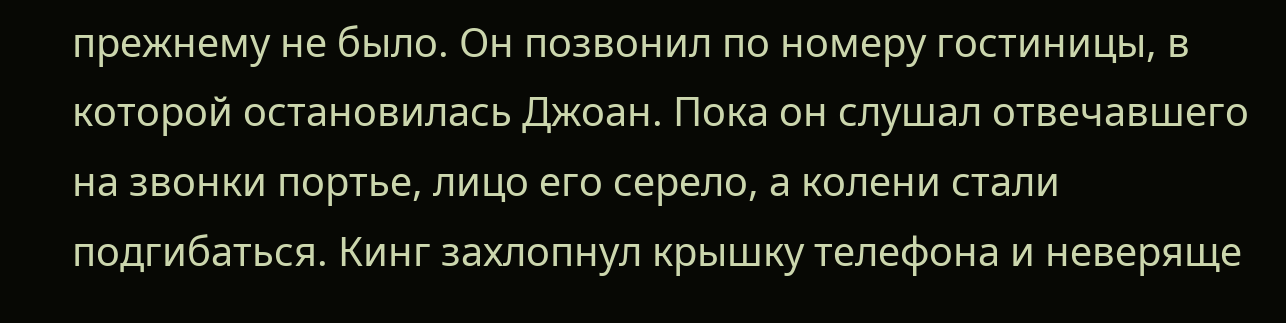прежнему не было. Он позвонил по номеру гостиницы, в которой остановилась Джоан. Пока он слушал отвечавшего на звонки портье, лицо его серело, а колени стали подгибаться. Кинг захлопнул крышку телефона и неверяще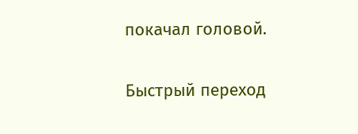покачал головой.

Быстрый переход